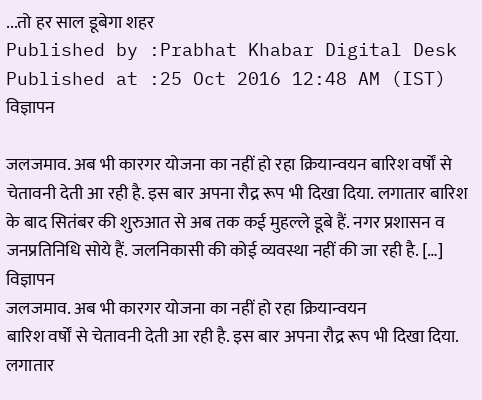...तो हर साल डूबेगा शहर
Published by :Prabhat Khabar Digital Desk
Published at :25 Oct 2016 12:48 AM (IST)
विज्ञापन

जलजमाव. अब भी कारगर योजना का नहीं हो रहा क्रियान्वयन बारिश वर्षों से चेतावनी देती आ रही है. इस बार अपना रौद्र रूप भी दिखा दिया. लगातार बारिश के बाद सितंबर की शुरुआत से अब तक कई मुहल्ले डूबे हैं. नगर प्रशासन व जनप्रतिनिधि सोये हैं. जलनिकासी की कोई व्यवस्था नहीं की जा रही है. […]
विज्ञापन
जलजमाव. अब भी कारगर योजना का नहीं हो रहा क्रियान्वयन
बारिश वर्षों से चेतावनी देती आ रही है. इस बार अपना रौद्र रूप भी दिखा दिया. लगातार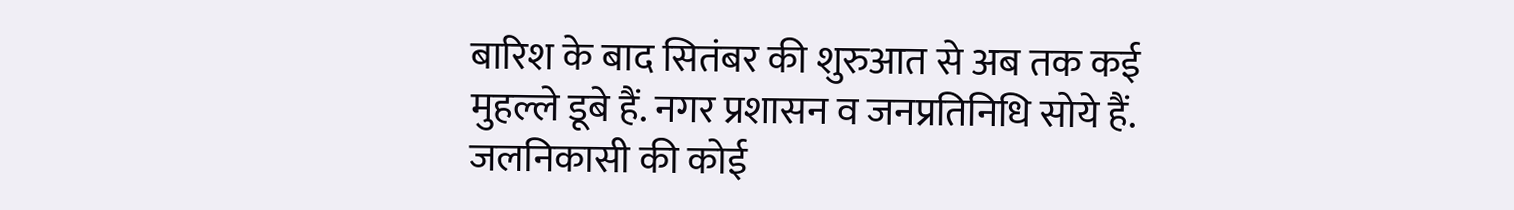बारिश के बाद सितंबर की शुरुआत से अब तक कई मुहल्ले डूबे हैं. नगर प्रशासन व जनप्रतिनिधि सोये हैं. जलनिकासी की कोई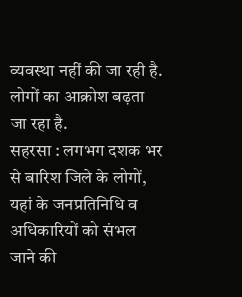व्यवस्था नहीं की जा रही है. लोगों का आक्रोश बढ़ता जा रहा है.
सहरसा : लगभग दशक भर से बारिश जिले के लोगों,
यहां के जनप्रतिनिधि व अधिकारियों को संभल जाने की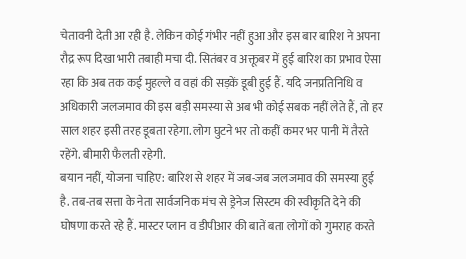चेतावनी देती आ रही है. लेकिन कोई गंभीर नहीं हुआ और इस बार बारिश ने अपना रौद्र रूप दिखा भारी तबाही मचा दी. सितंबर व अक्तूबर में हुई बारिश का प्रभाव ऐसा रहा कि अब तक कई मुहल्ले व वहां की सड़कें डूबी हुई हैं. यदि जनप्रतिनिधि व अधिकारी जलजमाव की इस बड़ी समस्या से अब भी कोई सबक नहीं लेते हैं, तो हर साल शहर इसी तरह डूबता रहेगा. लोग घुटने भर तो कहीं कमर भर पानी में तैरते रहेंगे. बीमारी फैलती रहेगी.
बयान नहीं, योजना चाहिए: बारिश से शहर में जब-जब जलजमाव की समस्या हुई है. तब-तब सत्ता के नेता सार्वजनिक मंच से ड्रेनेज सिस्टम की स्वीकृति देने की घोषणा करते रहे हैं. मास्टर प्लान व डीपीआर की बातें बता लोगों को गुमराह करते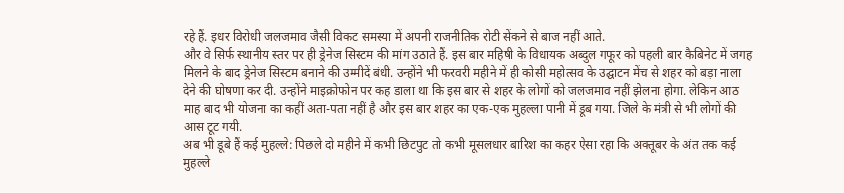रहे हैं. इधर विरोधी जलजमाव जैसी विकट समस्या में अपनी राजनीतिक रोटी सेंकने से बाज नहीं आते.
और वे सिर्फ स्थानीय स्तर पर ही ड्रेनेज सिस्टम की मांग उठाते हैं. इस बार महिषी के विधायक अब्दुल गफूर को पहली बार कैबिनेट में जगह मिलने के बाद ड्रेनेज सिस्टम बनाने की उम्मीदें बंधी. उन्होंने भी फरवरी महीने में ही कोसी महोत्सव के उद्घाटन मेंच से शहर को बड़ा नाला देने की घोषणा कर दी. उन्होंने माइक्रोफोन पर कह डाला था कि इस बार से शहर के लोगों को जलजमाव नहीं झेलना होगा. लेकिन आठ माह बाद भी योजना का कहीं अता-पता नहीं है और इस बार शहर का एक-एक मुहल्ला पानी में डूब गया. जिले के मंत्री से भी लोगों की आस टूट गयी.
अब भी डूबे हैं कई मुहल्ले: पिछले दो महीने में कभी छिटपुट तो कभी मूसलधार बारिश का कहर ऐसा रहा कि अक्तूबर के अंत तक कई मुहल्ले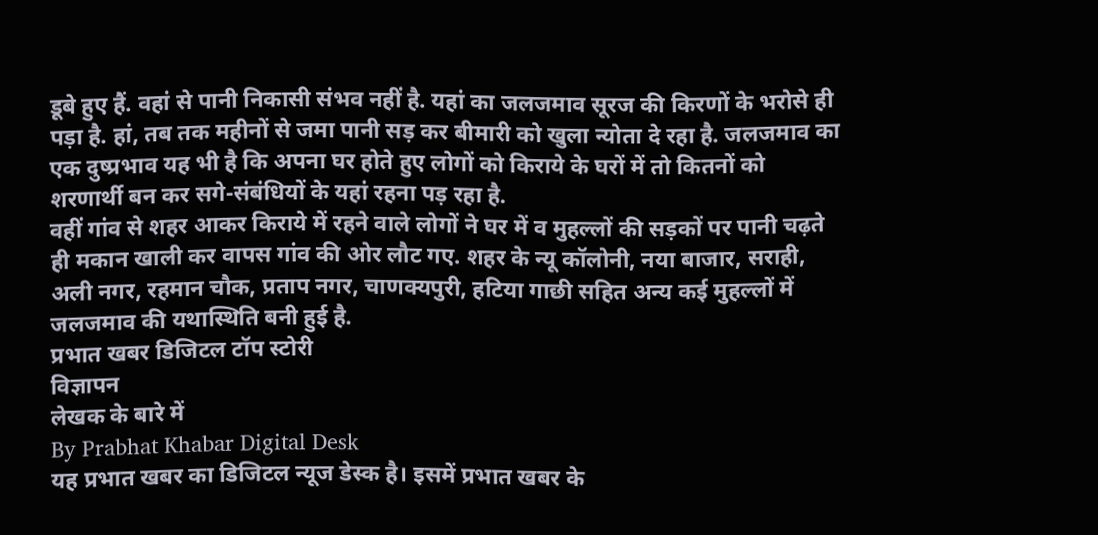डूबे हुए हैं. वहां से पानी निकासी संभव नहीं है. यहां का जलजमाव सूरज की किरणों के भरोसे ही पड़ा है. हां, तब तक महीनों से जमा पानी सड़ कर बीमारी को खुला न्योता दे रहा है. जलजमाव का एक दुष्प्रभाव यह भी है कि अपना घर होते हुए लोगों को किराये के घरों में तो कितनों को शरणार्थी बन कर सगे-संबंधियों के यहां रहना पड़ रहा है.
वहीं गांव से शहर आकर किराये में रहने वाले लोगों ने घर में व मुहल्लों की सड़कों पर पानी चढ़ते ही मकान खाली कर वापस गांव की ओर लौट गए. शहर के न्यू कॉलोनी, नया बाजार, सराही, अली नगर, रहमान चौक, प्रताप नगर, चाणक्यपुरी, हटिया गाछी सहित अन्य कई मुहल्लों में जलजमाव की यथास्थिति बनी हुई है.
प्रभात खबर डिजिटल टॉप स्टोरी
विज्ञापन
लेखक के बारे में
By Prabhat Khabar Digital Desk
यह प्रभात खबर का डिजिटल न्यूज डेस्क है। इसमें प्रभात खबर के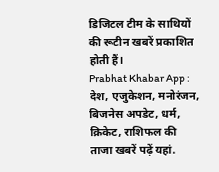डिजिटल टीम के साथियों की रूटीन खबरें प्रकाशित होती हैं।
Prabhat Khabar App :
देश, एजुकेशन, मनोरंजन, बिजनेस अपडेट, धर्म, क्रिकेट, राशिफल की ताजा खबरें पढ़ें यहां.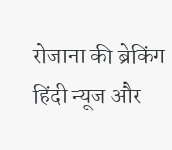रोजाना की ब्रेकिंग हिंदी न्यूज और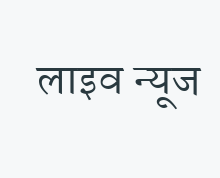लाइव न्यूज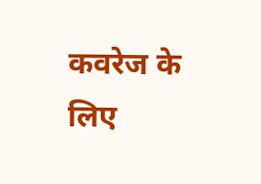कवरेज के लिए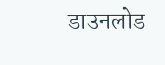डाउनलोड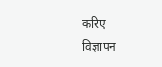करिए
विज्ञापन